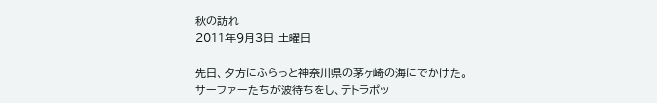秋の訪れ
2011年9月3日 土曜日

先日、夕方にふらっと神奈川県の茅ヶ崎の海にでかけた。
サーファーたちが波待ちをし、テトラポッ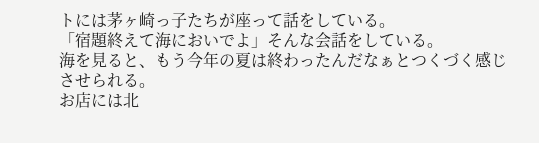トには茅ヶ崎っ子たちが座って話をしている。
「宿題終えて海においでよ」そんな会話をしている。
海を見ると、もう今年の夏は終わったんだなぁとつくづく感じさせられる。
お店には北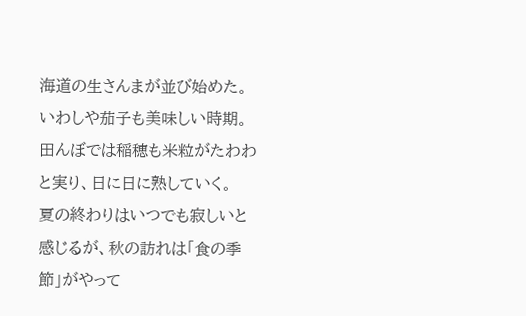海道の生さんまが並び始めた。いわしや茄子も美味しい時期。
田んぼでは稲穂も米粒がたわわと実り、日に日に熟していく。
夏の終わりはいつでも寂しいと感じるが、秋の訪れは「食の季節」がやって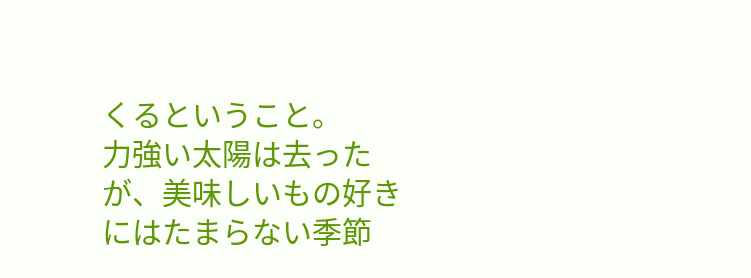くるということ。
力強い太陽は去ったが、美味しいもの好きにはたまらない季節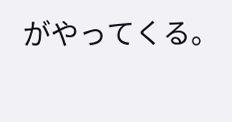がやってくる。